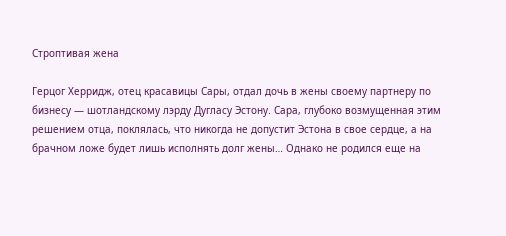Строптивая жена

Герцог Херридж, отец красавицы Сары, отдал дочь в жены своему партнеру по бизнесу — шотландскому лэрду Дугласу Эстону. Сара, глубоко возмущенная этим решением отца, поклялась, что никогда не допустит Эстона в свое сердце, а на брачном ложе будет лишь исполнять долг жены… Однако не родился еще на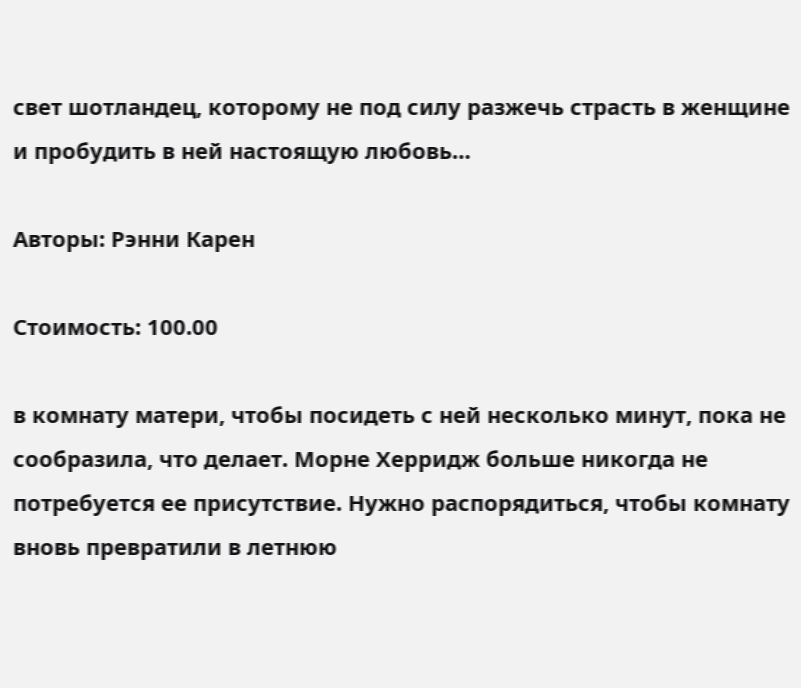свет шотландец, которому не под силу разжечь страсть в женщине и пробудить в ней настоящую любовь…

Авторы: Рэнни Карен

Стоимость: 100.00

в комнату матери, чтобы посидеть с ней несколько минут, пока не сообразила, что делает. Морне Херридж больше никогда не потребуется ее присутствие. Нужно распорядиться, чтобы комнату вновь превратили в летнюю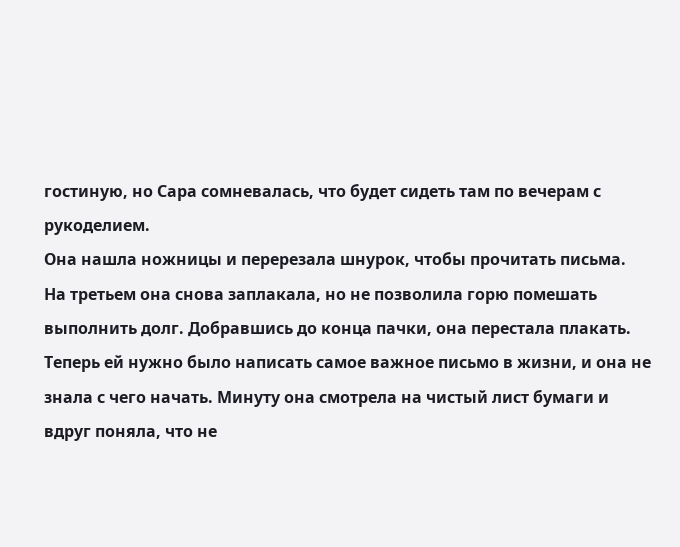гостиную, но Сара сомневалась, что будет сидеть там по вечерам с рукоделием.
Она нашла ножницы и перерезала шнурок, чтобы прочитать письма. На третьем она снова заплакала, но не позволила горю помешать выполнить долг. Добравшись до конца пачки, она перестала плакать.
Теперь ей нужно было написать самое важное письмо в жизни, и она не знала с чего начать. Минуту она смотрела на чистый лист бумаги и вдруг поняла, что не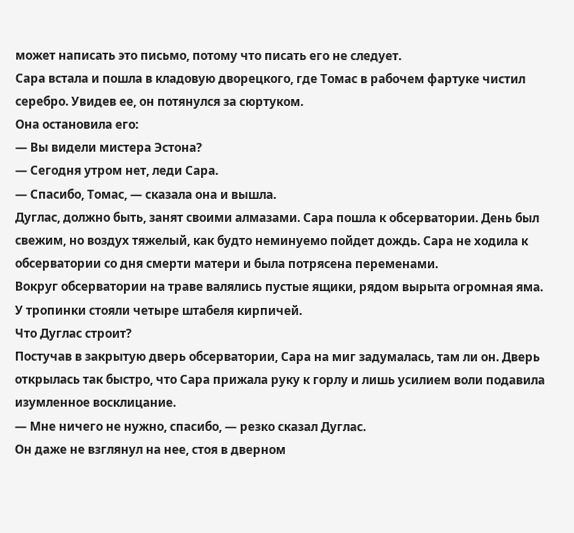может написать это письмо, потому что писать его не следует.
Сара встала и пошла в кладовую дворецкого, где Томас в рабочем фартуке чистил серебро. Увидев ее, он потянулся за сюртуком.
Она остановила его:
— Вы видели мистера Эстона?
— Сегодня утром нет, леди Сара.
— Спасибо, Томас, — сказала она и вышла.
Дуглас, должно быть, занят своими алмазами. Сара пошла к обсерватории. День был свежим, но воздух тяжелый, как будто неминуемо пойдет дождь. Сара не ходила к обсерватории со дня смерти матери и была потрясена переменами.
Вокруг обсерватории на траве валялись пустые ящики, рядом вырыта огромная яма. У тропинки стояли четыре штабеля кирпичей.
Что Дуглас строит?
Постучав в закрытую дверь обсерватории, Сара на миг задумалась, там ли он. Дверь открылась так быстро, что Сара прижала руку к горлу и лишь усилием воли подавила изумленное восклицание.
— Мне ничего не нужно, спасибо, — резко сказал Дуглас.
Он даже не взглянул на нее, стоя в дверном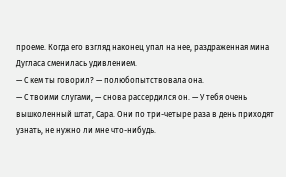проеме. Когда его взгляд наконец упал на нее, раздраженная мина Дугласа сменилась удивлением.
— С кем ты говорил? — полюбопытствовала она.
— С твоими слугами, — снова рассердился он. — У тебя очень вышколенный штат, Сара. Они по три-четыре раза в день приходят узнать, не нужно ли мне что-нибудь.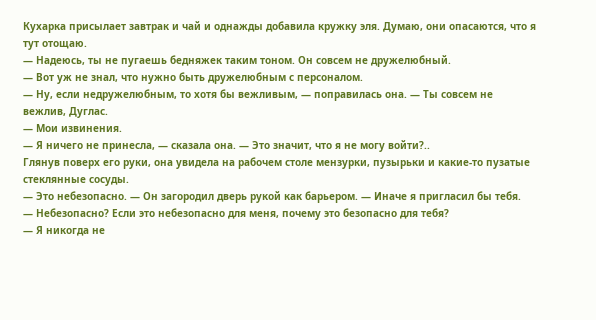Кухарка присылает завтрак и чай и однажды добавила кружку эля. Думаю, они опасаются, что я тут отощаю.
— Надеюсь, ты не пугаешь бедняжек таким тоном. Он совсем не дружелюбный.
— Вот уж не знал, что нужно быть дружелюбным с персоналом.
— Ну, если недружелюбным, то хотя бы вежливым, — поправилась она. — Ты совсем не вежлив, Дуглас.
— Мои извинения.
— Я ничего не принесла, — сказала она. — Это значит, что я не могу войти?..
Глянув поверх его руки, она увидела на рабочем столе мензурки, пузырьки и какие-то пузатые стеклянные сосуды.
— Это небезопасно. — Он загородил дверь рукой как барьером. — Иначе я пригласил бы тебя.
— Небезопасно? Если это небезопасно для меня, почему это безопасно для тебя?
— Я никогда не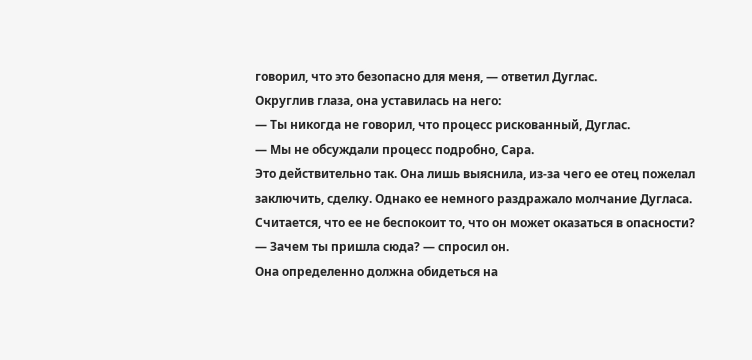говорил, что это безопасно для меня, — ответил Дуглас.
Округлив глаза, она уставилась на него:
— Ты никогда не говорил, что процесс рискованный, Дуглас.
— Мы не обсуждали процесс подробно, Сара.
Это действительно так. Она лишь выяснила, из-за чего ее отец пожелал заключить, сделку. Однако ее немного раздражало молчание Дугласа. Считается, что ее не беспокоит то, что он может оказаться в опасности?
— Зачем ты пришла сюда? — спросил он.
Она определенно должна обидеться на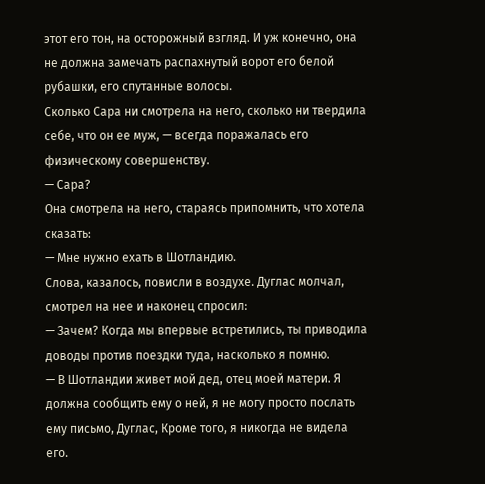этот его тон, на осторожный взгляд. И уж конечно, она не должна замечать распахнутый ворот его белой рубашки, его спутанные волосы.
Сколько Сара ни смотрела на него, сколько ни твердила себе, что он ее муж, — всегда поражалась его физическому совершенству.
— Сара?
Она смотрела на него, стараясь припомнить, что хотела сказать:
— Мне нужно ехать в Шотландию.
Слова, казалось, повисли в воздухе. Дуглас молчал, смотрел на нее и наконец спросил:
— Зачем? Когда мы впервые встретились, ты приводила доводы против поездки туда, насколько я помню.
— В Шотландии живет мой дед, отец моей матери. Я должна сообщить ему о ней, я не могу просто послать ему письмо, Дуглас, Кроме того, я никогда не видела его.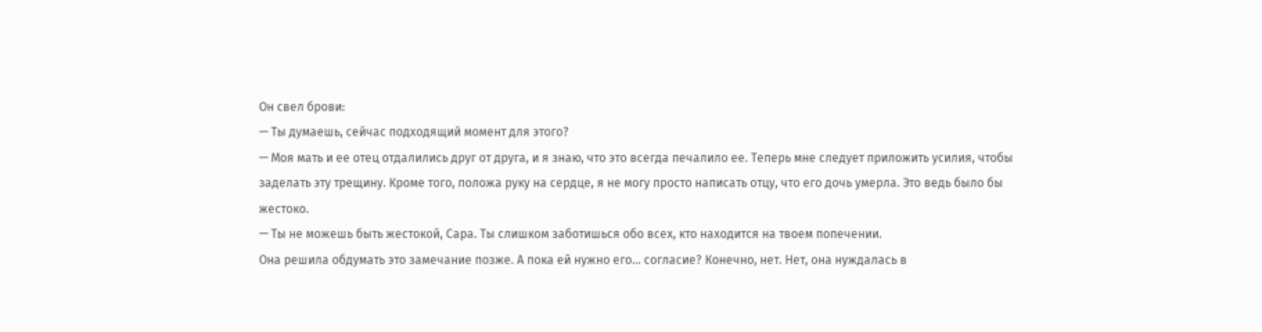Он свел брови:
— Ты думаешь, сейчас подходящий момент для этого?
— Моя мать и ее отец отдалились друг от друга, и я знаю, что это всегда печалило ее. Теперь мне следует приложить усилия, чтобы заделать эту трещину. Кроме того, положа руку на сердце, я не могу просто написать отцу, что его дочь умерла. Это ведь было бы жестоко.
— Ты не можешь быть жестокой, Сара. Ты слишком заботишься обо всех, кто находится на твоем попечении.
Она решила обдумать это замечание позже. А пока ей нужно его… согласие? Конечно, нет. Нет, она нуждалась в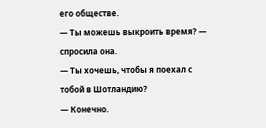его обществе.
— Ты можешь выкроить время? — спросила она.
— Ты хочешь, чтобы я поехал с тобой в Шотландию?
— Конечно.